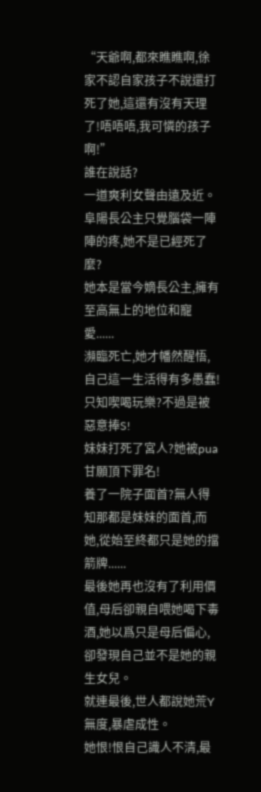“天爺啊,都來瞧瞧啊,徐家不認自家孩子不說還打死了她,這還有沒有天理了!唔唔唔,我可憐的孩子啊!”
誰在說話?
一道爽利女聲由遠及近。
阜陽長公主只覺腦袋一陣陣的疼,她不是已經死了麼?
她本是當今嫡長公主,擁有至高無上的地位和寵愛......
瀕臨死亡,她才幡然醒悟,自己這一生活得有多愚蠢!
只知喫喝玩樂?不過是被惡意捧S!
妹妹打死了宮人?她被pua甘願頂下罪名!
養了一院子面首?無人得知那都是妹妹的面首,而她,從始至終都只是她的擋箭牌......
最後她再也沒有了利用價值,母后卻親自喂她喝下毒酒,她以爲只是母后偏心,卻發現自己並不是她的親生女兒。
就連最後,世人都說她荒Y無度,暴虐成性。
她恨!恨自己識人不清,最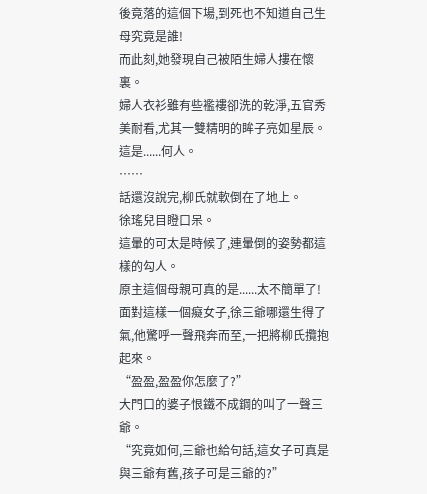後竟落的這個下場,到死也不知道自己生母究竟是誰!
而此刻,她發現自己被陌生婦人摟在懷裏。
婦人衣衫雖有些襤褸卻洗的乾淨,五官秀美耐看,尤其一雙精明的眸子亮如星辰。
這是......何人。
……
話還沒說完,柳氏就軟倒在了地上。
徐瑤兒目瞪口呆。
這暈的可太是時候了,連暈倒的姿勢都這樣的勾人。
原主這個母親可真的是......太不簡單了!
面對這樣一個癡女子,徐三爺哪還生得了氣,他驚呼一聲飛奔而至,一把將柳氏攬抱起來。
“盈盈,盈盈你怎麼了?”
大門口的婆子恨鐵不成鋼的叫了一聲三爺。
“究竟如何,三爺也給句話,這女子可真是與三爺有舊,孩子可是三爺的?”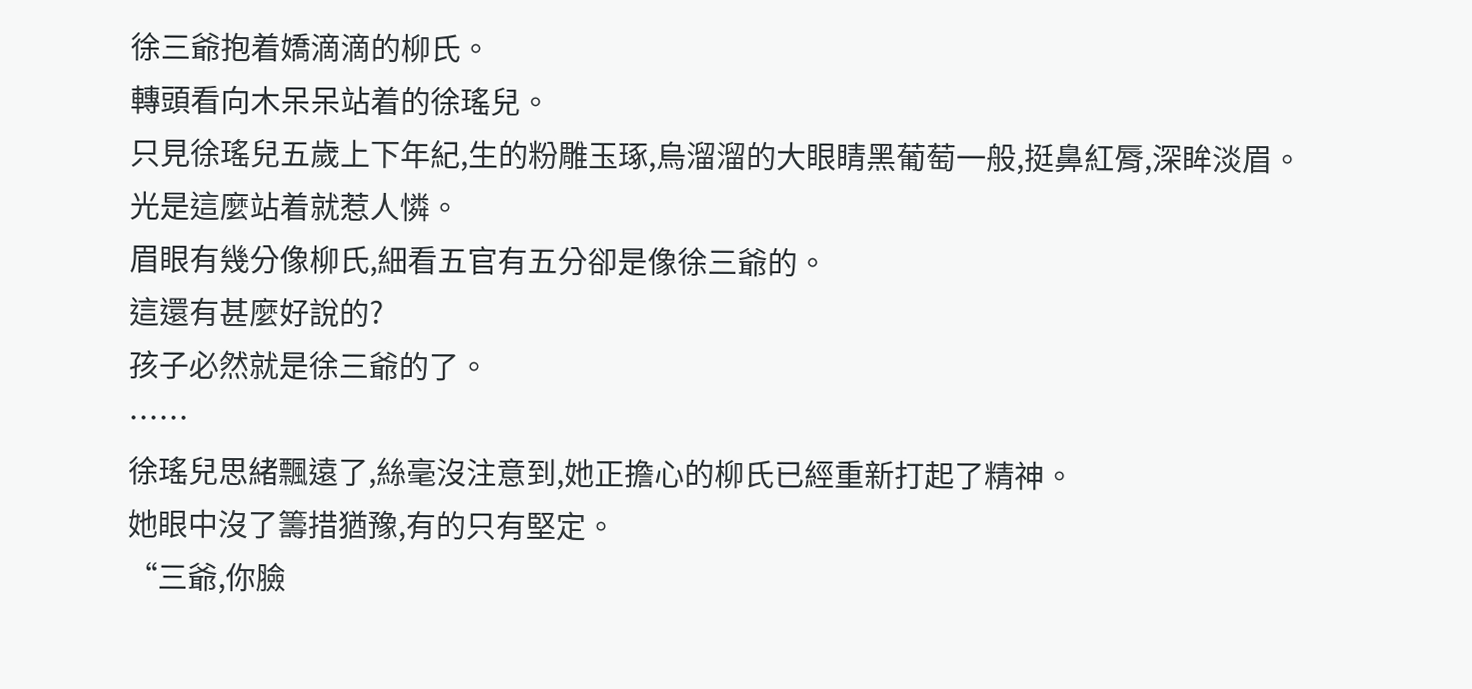徐三爺抱着嬌滴滴的柳氏。
轉頭看向木呆呆站着的徐瑤兒。
只見徐瑤兒五歲上下年紀,生的粉雕玉琢,烏溜溜的大眼睛黑葡萄一般,挺鼻紅脣,深眸淡眉。
光是這麼站着就惹人憐。
眉眼有幾分像柳氏,細看五官有五分卻是像徐三爺的。
這還有甚麼好說的?
孩子必然就是徐三爺的了。
……
徐瑤兒思緒飄遠了,絲毫沒注意到,她正擔心的柳氏已經重新打起了精神。
她眼中沒了籌措猶豫,有的只有堅定。
“三爺,你臉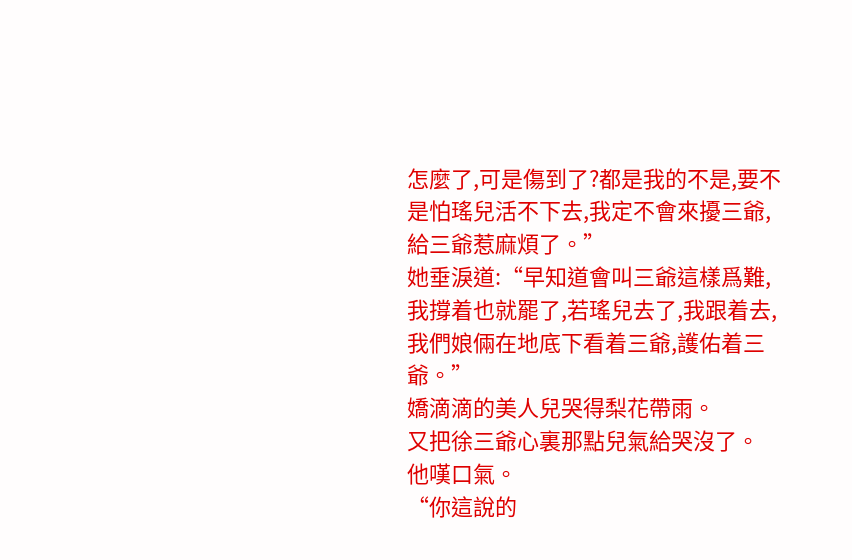怎麼了,可是傷到了?都是我的不是,要不是怕瑤兒活不下去,我定不會來擾三爺,給三爺惹麻煩了。”
她垂淚道:“早知道會叫三爺這樣爲難,我撐着也就罷了,若瑤兒去了,我跟着去,我們娘倆在地底下看着三爺,護佑着三爺。”
嬌滴滴的美人兒哭得梨花帶雨。
又把徐三爺心裏那點兒氣給哭沒了。
他嘆口氣。
“你這說的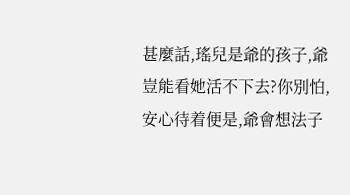甚麼話,瑤兒是爺的孩子,爺豈能看她活不下去?你別怕,安心待着便是,爺會想法子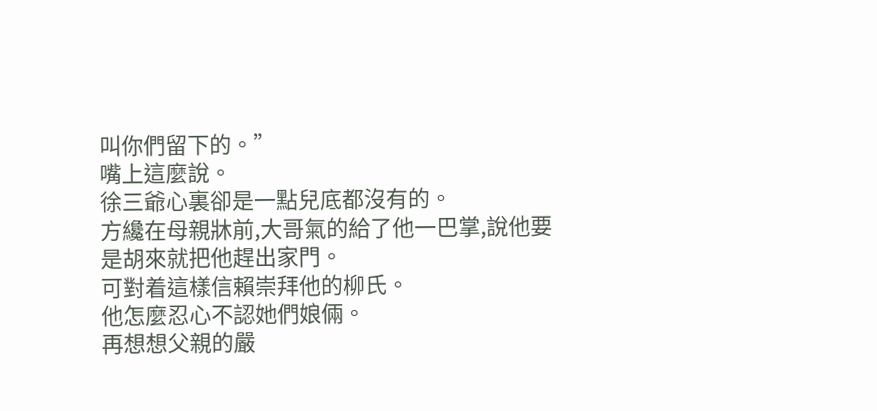叫你們留下的。”
嘴上這麼說。
徐三爺心裏卻是一點兒底都沒有的。
方纔在母親牀前,大哥氣的給了他一巴掌,說他要是胡來就把他趕出家門。
可對着這樣信賴崇拜他的柳氏。
他怎麼忍心不認她們娘倆。
再想想父親的嚴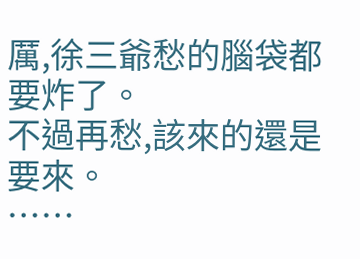厲,徐三爺愁的腦袋都要炸了。
不過再愁,該來的還是要來。
……